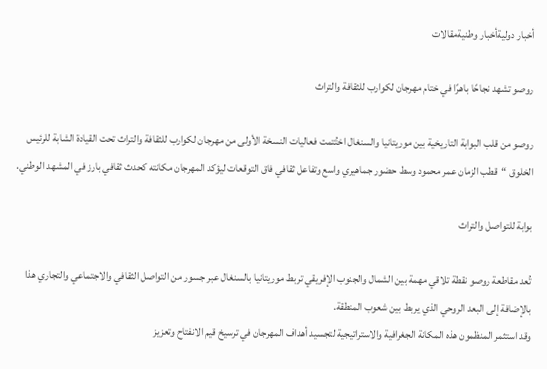أخبار دوليةأخبار وطنيةمقالات

روصو تشهد نجاحًا باهرًا في ختام مهرجان لكوارب للثقافة والتراث

روصو من قلب البوابة التاريخية بين موريتانيا والسنغال اختُتمت فعاليات النسخة الأولى من مهرجان لكوارب للثقافة والتراث تحت القيادة الشابة للرئيس الخلوق “قطب الزمان عمر محمود وسط حضور جماهيري واسع وتفاعل ثقافي فاق التوقعات ليؤكد المهرجان مكانته كحدث ثقافي بارز في المشهد الوطني.

بوابة للتواصل والتراث

تُعد مقاطعة روصو نقطة تلاقي مهمة بين الشمال والجنوب الإفريقي تربط موريتانيا بالسنغال عبر جسور من التواصل الثقافي والاجتماعي والتجاري هذا بالإضافة إلى البعد الروحي الذي يربط بين شعوب المنطقة.
وقد استثمر المنظمون هذه المكانة الجغرافية والاستراتيجية لتجسيد أهداف المهرجان في ترسيخ قيم الانفتاح وتعزيز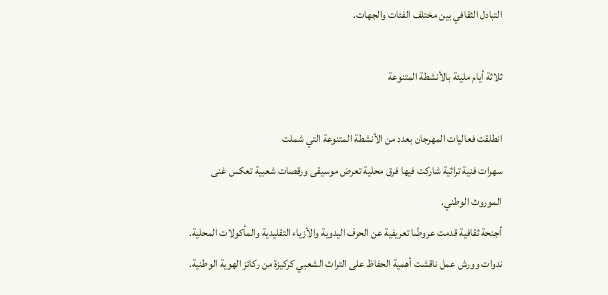التبادل الثقافي بين مختلف الفئات والجهات.

ثلاثة أيام مليئة بالأنشطة المتنوعة

انطلقت فعاليات المهرجان بعدد من الأنشطة المتنوعة التي شملت
سهرات فنية تراثية شاركت فيها فرق محلية تعرض موسيقى ورقصات شعبية تعكس غنى الموروث الوطني.
أجنحة ثقافية قدمت عروضًا تعريفية عن الحرف اليدوية والأزياء التقليدية والمأكولات المحلية.
ندوات وورش عمل ناقشت أهمية الحفاظ على التراث الشعبي كركيزة من ركائز الهوية الوطنية.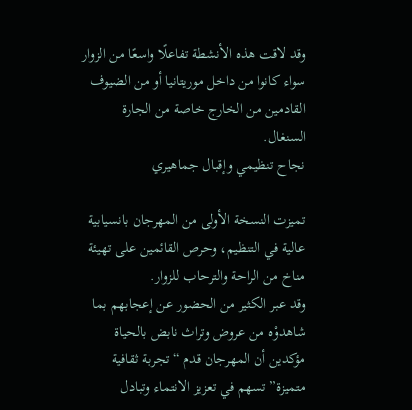وقد لاقت هذه الأنشطة تفاعلًا واسعًا من الزوار سواء كانوا من داخل موريتانيا أو من الضيوف القادمين من الخارج خاصة من الجارة السنغال.
نجاح تنظيمي وإقبال جماهيري

تميزت النسخة الأولى من المهرجان بانسيابية عالية في التنظيم، وحرص القائمين على تهيئة مناخ من الراحة والترحاب للزوار.
وقد عبر الكثير من الحضور عن إعجابهم بما شاهدوْه من عروض وتراث نابض بالحياة مؤكدين أن المهرجان قدم “تجربة ثقافية متميزة” تسهم في تعزيز الانتماء وتبادل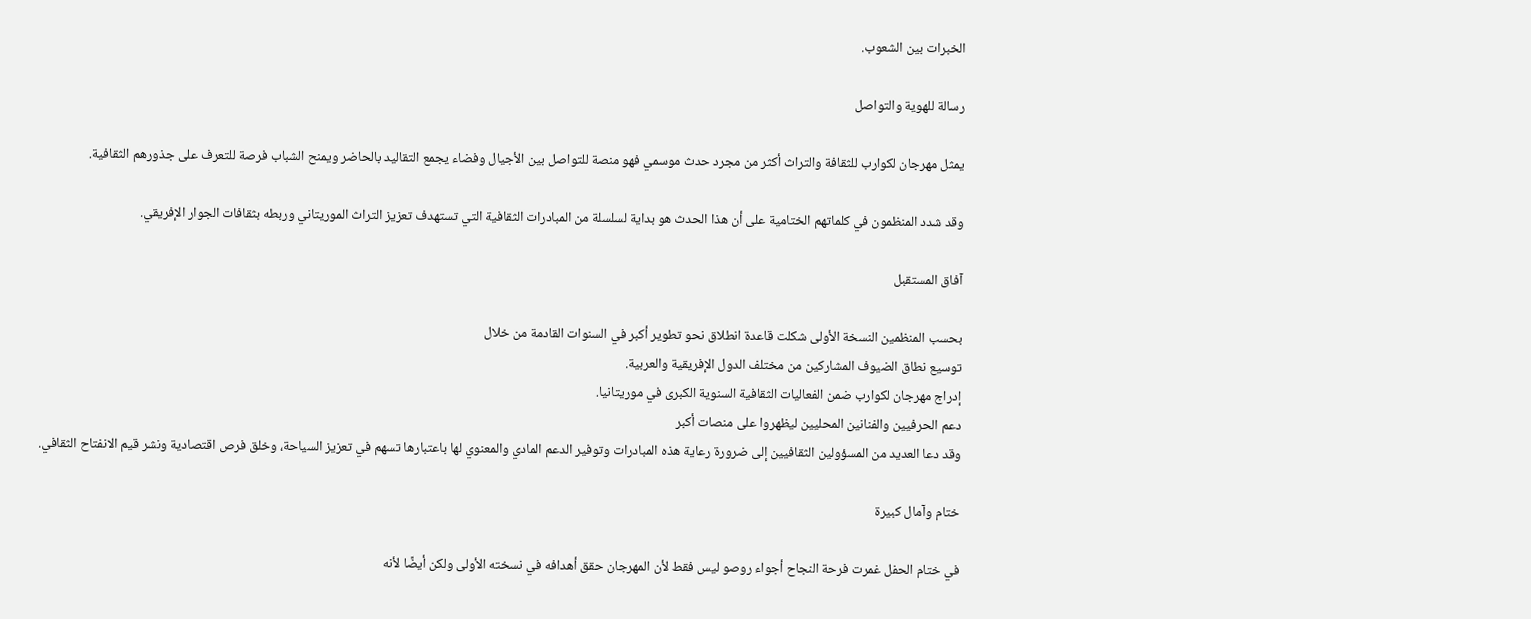الخبرات بين الشعوب.

رسالة للهوية والتواصل

يمثل مهرجان لكوارب للثقافة والتراث أكثر من مجرد حدث موسمي فهو منصة للتواصل بين الأجيال وفضاء يجمع التقاليد بالحاضر ويمنح الشباب فرصة للتعرف على جذورهم الثقافية.

وقد شدد المنظمون في كلماتهم الختامية على أن هذا الحدث هو بداية لسلسلة من المبادرات الثقافية التي تستهدف تعزيز التراث الموريتاني وربطه بثقافات الجوار الإفريقي.

آفاق المستقبل

بحسب المنظمين النسخة الأولى شكلت قاعدة انطلاق نحو تطوير أكبر في السنوات القادمة من خلال
توسيع نطاق الضيوف المشاركين من مختلف الدول الإفريقية والعربية.
إدراج مهرجان لكوارب ضمن الفعاليات الثقافية السنوية الكبرى في موريتانيا.
دعم الحرفيين والفنانين المحليين ليظهروا على منصات أكبر
وقد دعا العديد من المسؤولين الثقافيين إلى ضرورة رعاية هذه المبادرات وتوفير الدعم المادي والمعنوي لها باعتبارها تسهم في تعزيز السياحة، وخلق فرص اقتصادية ونشر قيم الانفتاح الثقافي.

ختام وآمال كبيرة

في ختام الحفل غمرت فرحة النجاح أجواء روصو ليس فقط لأن المهرجان حقق أهدافه في نسخته الأولى ولكن أيضًا لأنه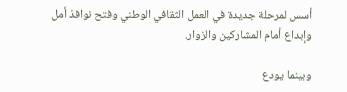أسس لمرحلة جديدة في العمل الثقافي الوطني وفتح نوافذ أمل وإبداع أمام المشاركين والزوار.

وبينما يودع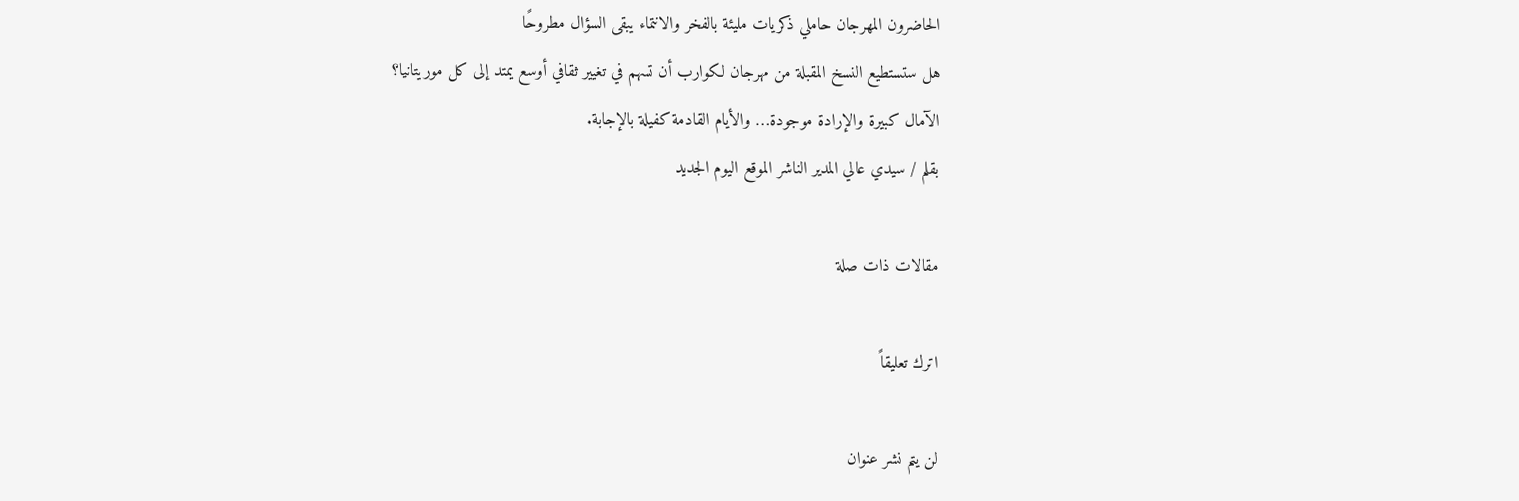الحاضرون المهرجان حاملي ذكريات مليئة بالفخر والانتماء يبقى السؤال مطروحًا
هل ستستطيع النسخ المقبلة من مهرجان لكوارب أن تسهم في تغيير ثقافي أوسع يمتد إلى كل موريتانيا؟
الآمال كبيرة والإرادة موجودة… والأيام القادمة كفيلة بالإجابة.
بقلم / سيدي عالي المدير الناشر الموقع اليوم الجديد

مقالات ذات صلة

اترك تعليقاً

لن يتم نشر عنوان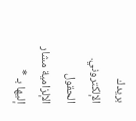بريدك الإلكتروني. الحقول الإلزامية مشار إليها بـ *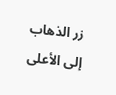زر الذهاب إلى الأعلى